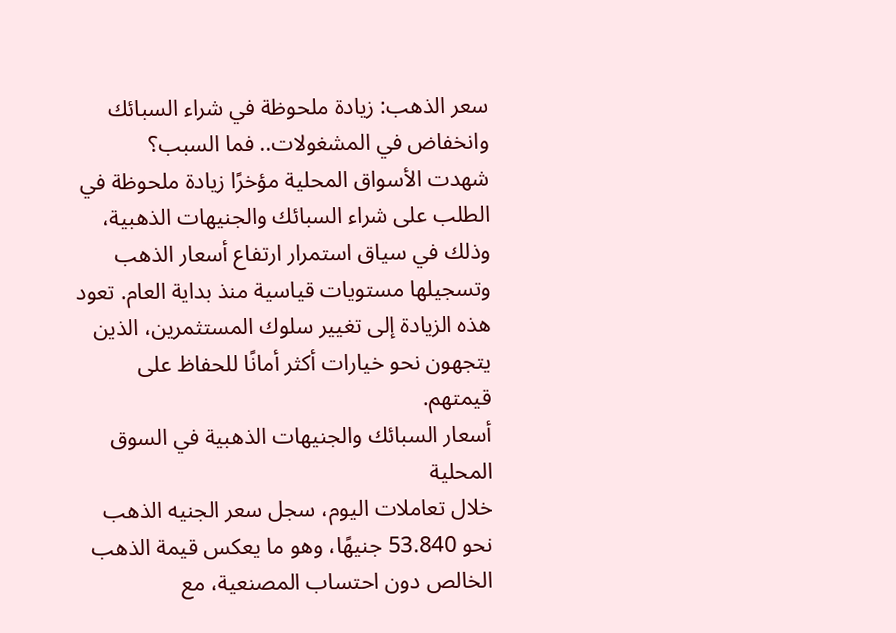سعر الذهب: زيادة ملحوظة في شراء السبائك وانخفاض في المشغولات.. فما السبب؟
شهدت الأسواق المحلية مؤخرًا زيادة ملحوظة في الطلب على شراء السبائك والجنيهات الذهبية، وذلك في سياق استمرار ارتفاع أسعار الذهب وتسجيلها مستويات قياسية منذ بداية العام. تعود هذه الزيادة إلى تغيير سلوك المستثمرين، الذين يتجهون نحو خيارات أكثر أمانًا للحفاظ على قيمتهم.
أسعار السبائك والجنيهات الذهبية في السوق المحلية
خلال تعاملات اليوم، سجل سعر الجنيه الذهب نحو 53.840 جنيهًا، وهو ما يعكس قيمة الذهب الخالص دون احتساب المصنعية، مع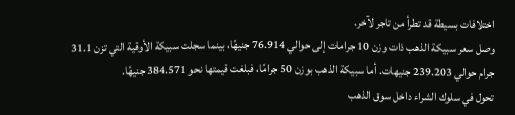اختلافات بسيطة قد تطرأ من تاجر لآخر.
وصل سعر سبيكة الذهب ذات وزن 10 جرامات إلى حوالي 76.914 جنيهًا، بينما سجلت سبيكة الأوقية التي تزن 31.1 جرام حوالي 239.203 جنيهات. أما سبيكة الذهب بوزن 50 جرامًا، فبلغت قيمتها نحو 384.571 جنيهًا.
تحول في سلوك الشراء داخل سوق الذهب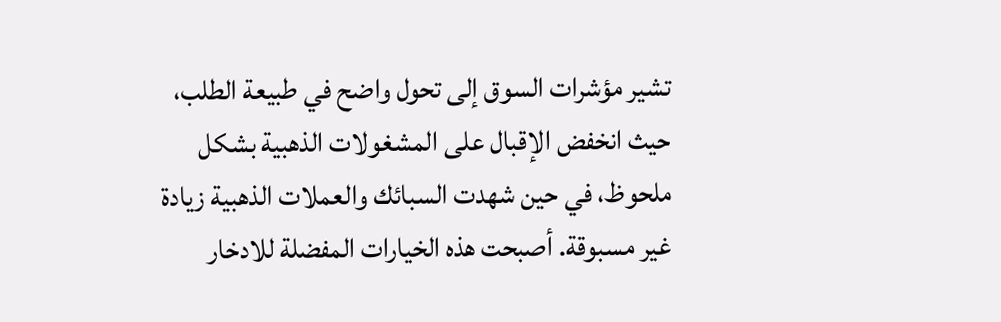تشير مؤشرات السوق إلى تحول واضح في طبيعة الطلب، حيث انخفض الإقبال على المشغولات الذهبية بشكل ملحوظ، في حين شهدت السبائك والعملات الذهبية زيادة غير مسبوقة. أصبحت هذه الخيارات المفضلة للادخار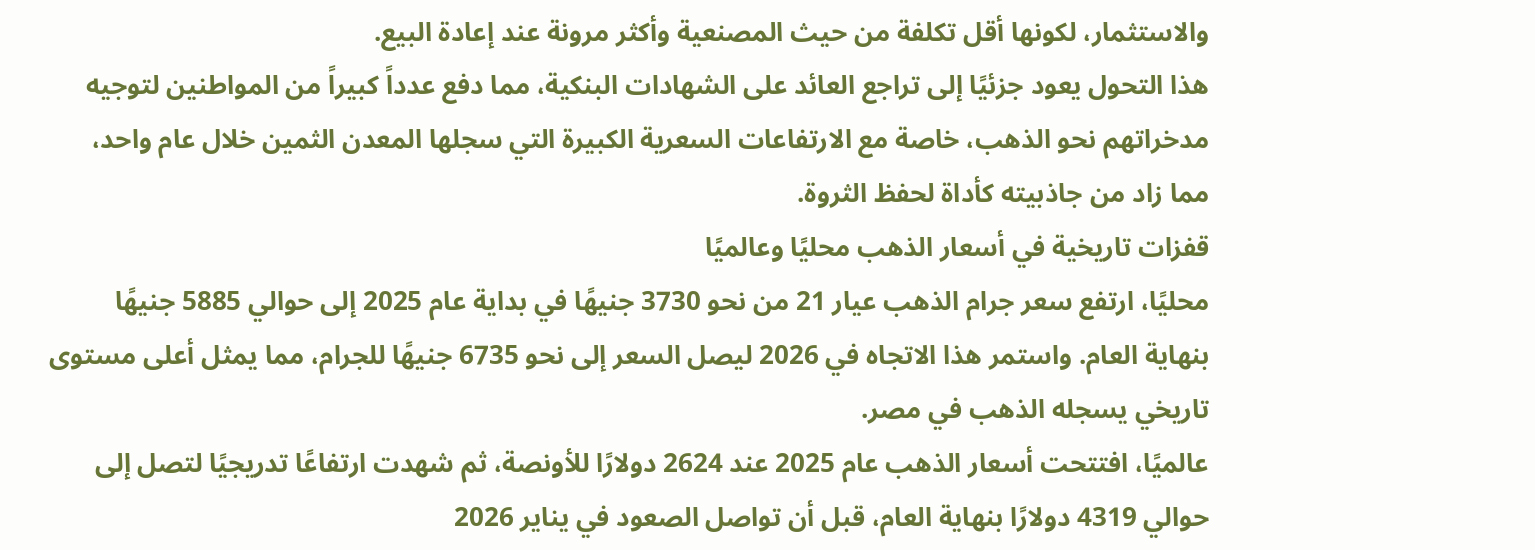والاستثمار، لكونها أقل تكلفة من حيث المصنعية وأكثر مرونة عند إعادة البيع.
هذا التحول يعود جزئيًا إلى تراجع العائد على الشهادات البنكية، مما دفع عدداً كبيراً من المواطنين لتوجيه مدخراتهم نحو الذهب، خاصة مع الارتفاعات السعرية الكبيرة التي سجلها المعدن الثمين خلال عام واحد، مما زاد من جاذبيته كأداة لحفظ الثروة.
قفزات تاريخية في أسعار الذهب محليًا وعالميًا
محليًا، ارتفع سعر جرام الذهب عيار 21 من نحو 3730 جنيهًا في بداية عام 2025 إلى حوالي 5885 جنيهًا بنهاية العام. واستمر هذا الاتجاه في 2026 ليصل السعر إلى نحو 6735 جنيهًا للجرام، مما يمثل أعلى مستوى تاريخي يسجله الذهب في مصر.
عالميًا، افتتحت أسعار الذهب عام 2025 عند 2624 دولارًا للأونصة، ثم شهدت ارتفاعًا تدريجيًا لتصل إلى حوالي 4319 دولارًا بنهاية العام، قبل أن تواصل الصعود في يناير 2026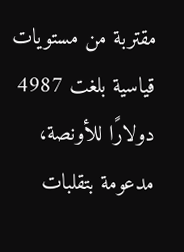مقتربة من مستويات قياسية بلغت 4987 دولارًا للأونصة، مدعومة بتقلبات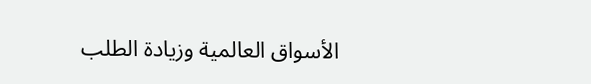الأسواق العالمية وزيادة الطلب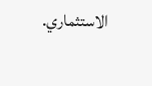الاستثماري.